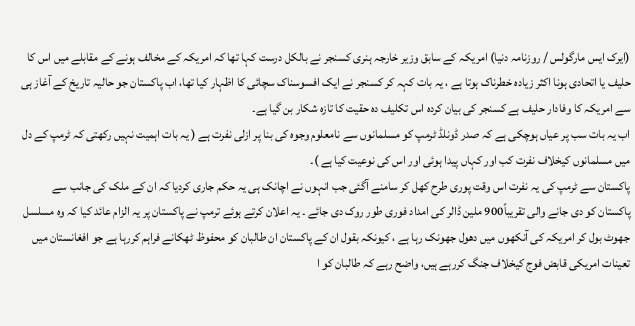(ایرک ایس مارگولس / روزنامہ دنیا) امریکہ کے سابق وزیر خارجہ ہنری کسنجر نے بالکل درست کہا تھا کہ امریکہ کے مخالف ہونے کے مقابلے میں اس کا حلیف یا اتحادی ہونا اکثر زیادہ خطرناک ہوتا ہے ، یہ بات کہہ کر کسنجر نے ایک افسوسناک سچائی کا اظہار کیا تھا، اب پاکستان جو حالیہ تاریخ کے آغاز ہی سے امریکہ کا وفادار حلیف ہے کسنجر کی بیان کردہ اس تکلیف دہ حقیت کا تازہ شکار بن گیا ہے۔
اب یہ بات سب پر عیاں ہوچکی ہے کہ صدر ڈونلڈ ٹرمپ کو مسلمانوں سے نامعلوم وجوہ کی بنا پر ازلی نفرت ہے ( یہ بات اہمیت نہیں رکھتی کہ ٹرمپ کے دل میں مسلمانوں کیخلاف نفرت کب اور کہاں پیدا ہوئی اور اس کی نوعیت کیا ہے )۔
پاکستان سے ٹرمپ کی یہ نفرت اس وقت پوری طرح کھل کر سامنے آگئی جب انہوں نے اچانک ہی یہ حکم جاری کردیا کہ ان کے ملک کی جانب سے پاکستان کو دی جانے والی تقریباً900 ملین ڈالر کی امداد فوری طور روک دی جائے ۔ یہ اعلان کرتے ہوئے ترمپ نے پاکستان پر یہ الزام عائد کیا کہ وہ مسلسل جھوٹ بول کر امریکہ کی آنکھوں میں دھول جھونک رہا ہے ، کیونکہ بقول ان کے پاکستان ان طالبان کو محفوظ ٹھکانے فراہم کررہا ہے جو افغانستان میں تعینات امریکی قابض فوج کیخلاف جنگ کررہے ہیں، واضح رہے کہ طالبان کو ا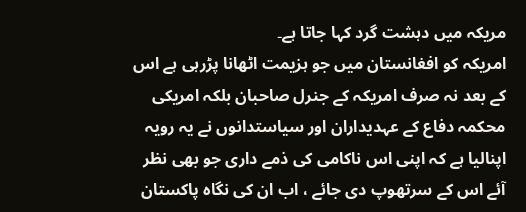مریکہ میں دہشت گرد کہا جاتا ہے۔
امریکہ کو افغانستان میں جو ہزیمت اٹھانا پڑرہی ہے اس کے بعد نہ صرف امریکہ کے جنرل صاحبان بلکہ امریکی محکمہ دفاع کے عہدیداران اور سیاستدانوں نے یہ رویہ اپنالیا ہے کہ اپنی اس ناکامی کی ذمے داری جو بھی نظر آئے اس کے سرتھوپ دی جائے ، اب ان کی نگاہ پاکستان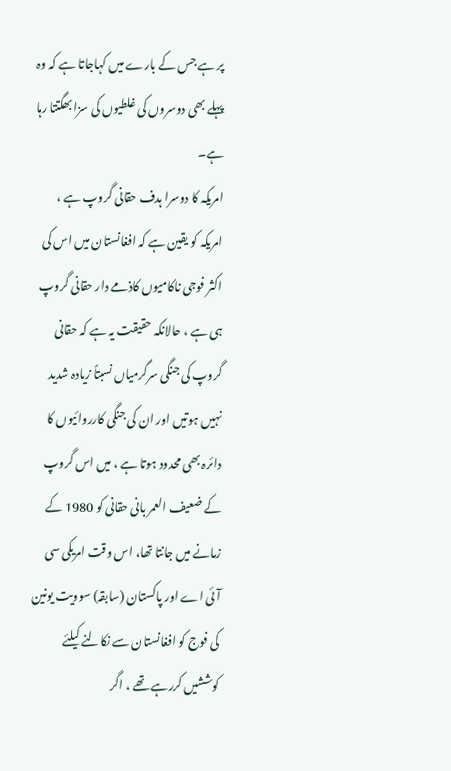پر ہے جس کے بارے میں کہاجاتا ہے کہ وہ پہلے بھی دوسروں کی غلطیوں کی سزا بھگتتا رہا ہے۔
امریکہ کا دوسرا ہدف حقانی گروپ ہے ، امریکہ کو یقین ہے کہ افغانستان میں اس کی اکثر فوجی ناکامیوں کاذمے دار حقانی گروپ ہی ہے ، حالانکہ حقیقت یہ ہے کہ حقانی گروپ کی جنگی سرگرمیاں نسبتاً زیادہ شدید نہیں ہوتیں اور ان کی جنگی کارروائیوں کا دائرہ بھی محدود ہوتا ہے ، میں اس گروپ کے ضعیف العمر بانی حقانی کو 1980 کے زمانے میں جانتا تھا، اس وقت امریکی سی آئی اے اور پاکستان (سابقہ) سوویت یونین کی فوج کو افغانستان سے نکالنے کیلئے کوششیں کررہے تھے ، اگر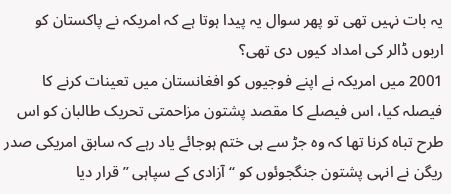یہ بات نہیں تھی تو پھر سوال یہ پیدا ہوتا ہے کہ امریکہ نے پاکستان کو اربوں ڈالر کی امداد کیوں دی تھی؟
2001 میں امریکہ نے اپنے فوجیوں کو افغانستان میں تعینات کرنے کا فیصلہ کیا، اس فیصلے کا مقصد پشتون مزاحمتی تحریک طالبان کو اس طرح تباہ کرنا تھا کہ وہ جڑ سے ہی ختم ہوجائے یاد رہے کہ سابق امریکی صدر ریگن نے انہی پشتون جنگجوئوں کو ‘‘ آزادی کے سپاہی ’’ قرار دیا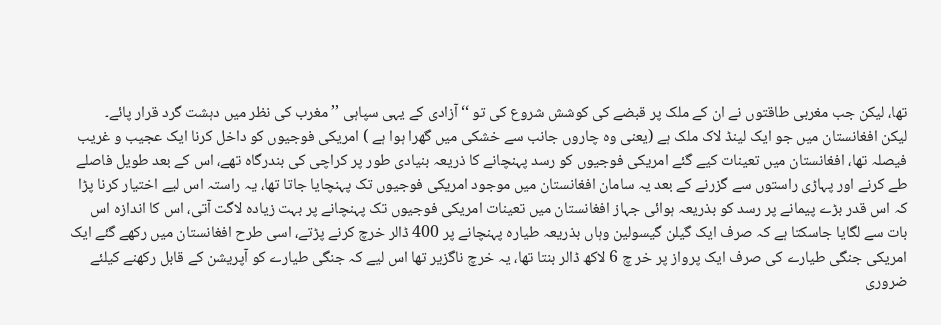تھا، لیکن جب مغربی طاقتوں نے ان کے ملک پر قبضے کی کوشش شروع کی تو ‘‘آزادی کے یہی سپاہی ’’ مغرب کی نظر میں دہشت گرد قرار پائے۔
لیکن افغانستان میں جو ایک لینڈ لاک ملک ہے (یعنی وہ چاروں جانب سے خشکی میں گھرا ہوا ہے ) امریکی فوجیوں کو داخل کرنا ایک عجیب و غریب فیصلہ تھا، افغانستان میں تعینات کیے گئے امریکی فوجیوں کو رسد پہنچانے کا ذریعہ بنیادی طور پر کراچی کی بندرگاہ تھے، اس کے بعد طویل فاصلے طے کرنے اور پہاڑی راستوں سے گزرنے کے بعد یہ سامان افغانستان میں موجود امریکی فوجیوں تک پہنچایا جاتا تھا، یہ راستہ اس لیے اختیار کرنا پڑا کہ اس قدر بڑے پیمانے پر رسد کو بذریعہ ہوائی جہاز افغانستان میں تعینات امریکی فوجیوں تک پہنچانے پر بہت زیادہ لاگت آتی، اس کا اندازہ اس بات سے لگایا جاسکتا ہے کہ صرف ایک گیلن گیسولین وہاں بذریعہ طیارہ پہنچانے پر 400 ڈالر خرچ کرنے پڑتے، اسی طرح افغانستان میں رکھے گئے ایک امریکی جنگی طیارے کی صرف ایک پرواز پر خر چ 6 لاکھ ڈالر بنتا تھا، یہ خرچ ناگزیر تھا اس لیے کہ جنگی طیارے کو آپریشن کے قابل رکھنے کیلئے ضروری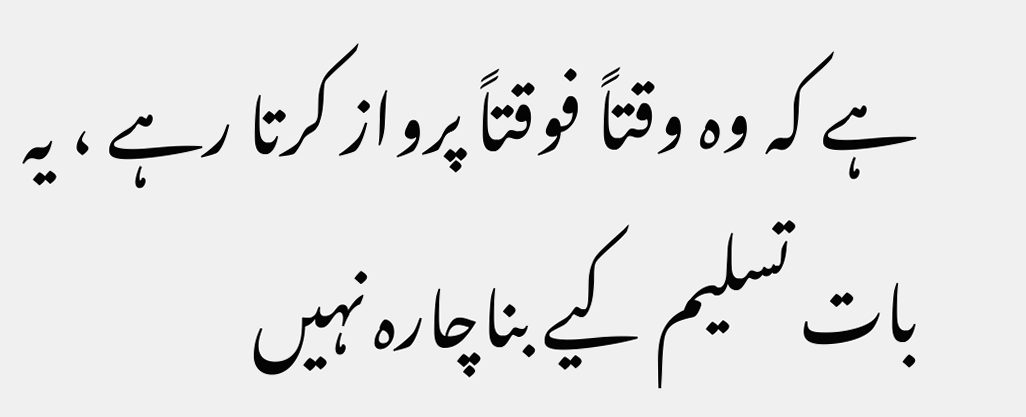ہے کہ وہ وقتاً فوقتاً پرواز کرتا رہے ، یہ بات تسلیم کیے بناچارہ نہیں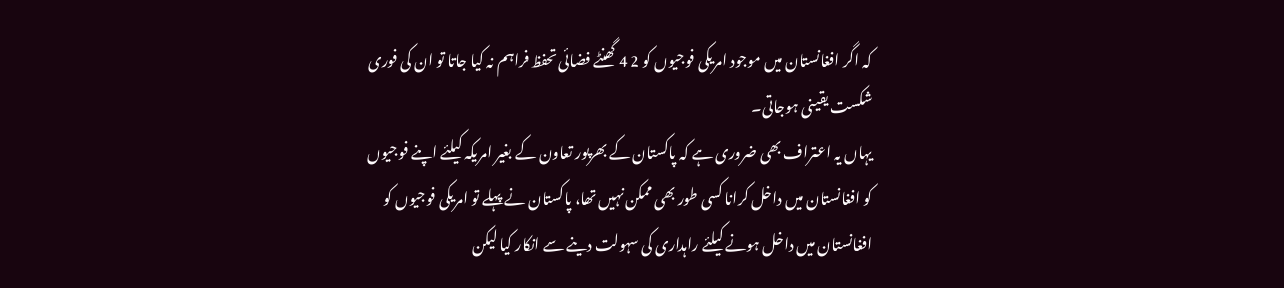کہ اگر افغانستان میں موجود امریکی فوجیوں کو 2 4 گھنٹے فضائی تحفظ فراہم نہ کیا جاتا تو ان کی فوری شکست یقینی ہوجاتی۔
یہاں یہ اعتراف بھی ضروری ہے کہ پاکستان کے بھرپور تعاون کے بغیر امریکہ کیلئے اپنے فوجیوں کو افغانستان میں داخل کرانا کسی طور بھی ممکن نہیں تھا، پاکستان نے پہلے تو امریکی فوجیوں کو افغانستان میں داخل ہونے کیلئے راہداری کی سہولت دینے سے انکار کیا لیکن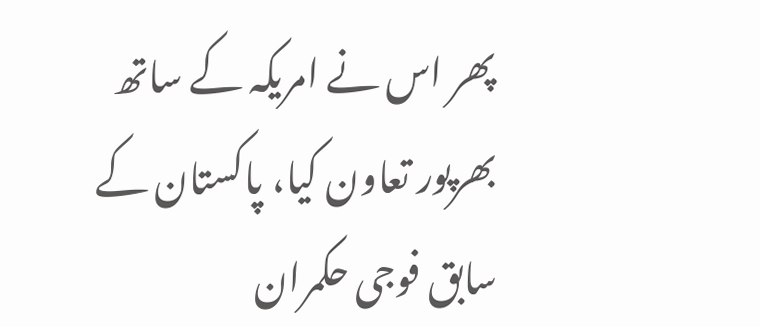پھر اس نے امریکہ کے ساتھ بھرپور تعاون کیا، پاکستان کے سابق فوجی حکمران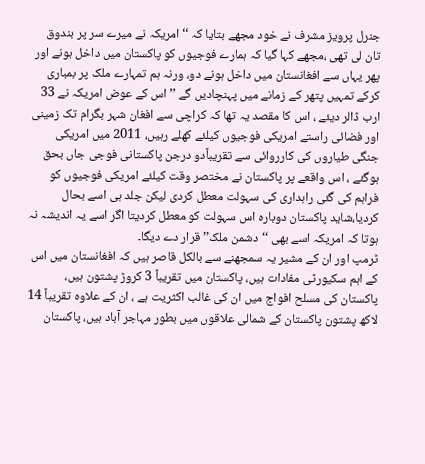جنرل پرویز مشرف نے خود مجھے بتایا کہ ‘‘ امریکہ نے میرے سر پر بندوق تان لی تھی ،مجھے کہا گیا کہ ہمارے فوجیوں کو پاکستان میں داخل ہونے اور پھر یہاں سے افغانستان میں داخل ہونے دو، ورنہ ہم تمہارے ملک پر بمباری کرکے تمہیں پتھر کے زمانے میں پہنچادیں گے ’’ اس کے عوض امریکہ نے 33 ارب ڈالر دیئے ، اس کا مقصد یہ تھا کہ کراچی سے افغان شہر بگرام تک زمینی اور فضائی راستے امریکی فوجیوں کیلئے کھلے رہیں، 2011 میں امریکی جنگی طیاروں کی کارروائی سے تقریباًدو درجن پاکستانی فوجی جاں بحق ہوگئے ، اس واقعے پر پاکستان نے مختصر وقت کیلئے امریکی فوجیوں کو فراہم کی گئی راہداری کی سہولت معطل کردی لیکن جلد ہی اسے بحال کردیا،شاید پاکستان دوبارہ اس سہولت کو معطل کردیتا اگر اسے یہ اندیشہ نہ ہوتا کہ امریکہ اسے بھی ‘‘دشمن ملک’’ قرار دے دیگا۔
ٹرمپ اور ان کے مشیر یہ سمجھنے سے بالکل قاصر ہیں کہ افغانستان میں اس کے اہم سکیورٹی مفادات ہیں، پاکستان میں تقریباً 3 کروڑ پشتون ہیں، پاکستان کی مسلح افواج میں ان کی غالب اکثریت ہے ، ان کے علاوہ تقریباً 14 لاکھ پشتون پاکستان کے شمالی علاقوں میں بطور مہاجر آباد ہیں، پاکستان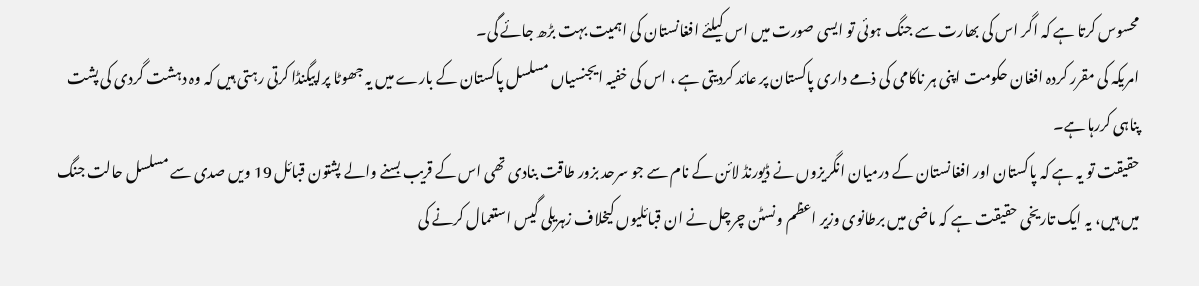محسوس کرتا ہے کہ اگر اس کی بھارت سے جنگ ہوئی تو ایسی صورت میں اس کیلئے افغانستان کی اہمیت بہت بڑھ جائے گی۔
امریکہ کی مقرر کردہ افغان حکومت اپنی ہر ناکامی کی ذمے داری پاکستان پر عائد کردیتی ہے ، اس کی خفیہ ایجنسیاں مسلسل پاکستان کے بارے میں یہ جھوٹا پراپیگنڈا کرتی رہتی ہیں کہ وہ دہشت گردی کی پشت پناہی کررہا ہے۔
حقیقت تو یہ ہے کہ پاکستان اور افغانستان کے درمیان انگریزوں نے ڈیورنڈ لائن کے نام سے جو سرحد بزور طاقت بنادی تھی اس کے قریب بسنے والے پشتون قبائل 19 ویں صدی سے مسلسل حالت جنگ میں ہیں، یہ ایک تاریخی حقیقت ہے کہ ماضی میں برطانوی وزیر اعظم ونسٹن چرچل نے ان قبائلیوں کیخلاف زہریلی گیس استعمال کرنے کی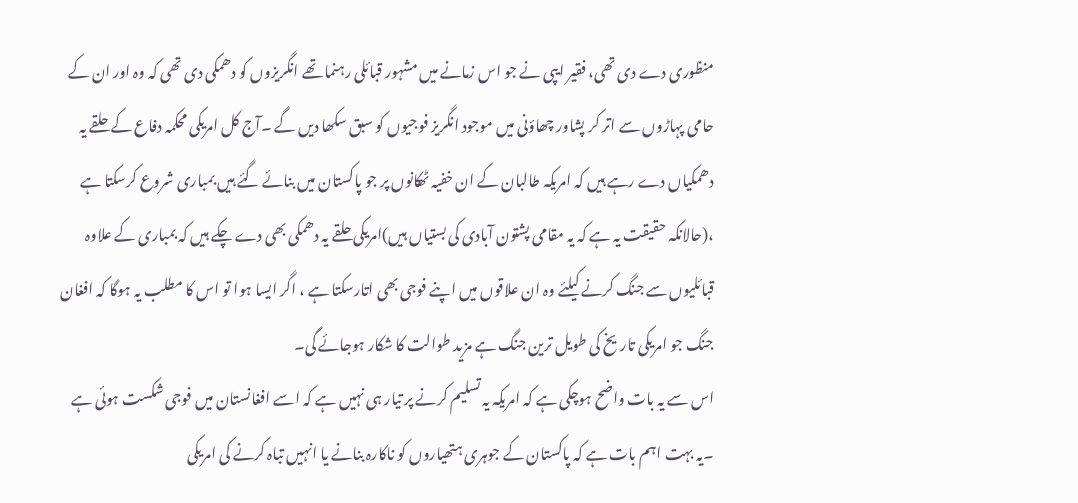منظوری دے دی تھی، فقیر ایپی نے جو اس زمانے میں مشہور قبائلی رہنما تھے انگریزوں کو دھمکی دی تھی کہ وہ اور ان کے حامی پہاڑوں سے اتر کر پشاور چھاؤنی میں موجود انگریز فوجیوں کو سبق سکھا دیں گے ۔آج کل امریکی محکمہ دفاع کے حلقے یہ دھمکیاں دے رہے ہیں کہ امریکہ طالبان کے ان خفیہ ٹھکانوں پر جو پاکستان میں بنائے گئے ہیں بمباری شروع کرسکتا ہے ،(حالانکہ حقیقت یہ ہے کہ یہ مقامی پشتون آبادی کی بستیاں ہیں)امریکی حلقے یہ دھمکی بھی دے چکے ہیں کہ بمباری کے علاوہ قبائلیوں سے جنگ کرنے کیلئے وہ ان علاقوں میں اپنے فوجی بھی اتارسکتا ہے ، اگر ایسا ہوا تو اس کا مطلب یہ ہوگا کہ افغان جنگ جو امریکی تاریخ کی طویل ترین جنگ ہے مزید طوالت کا شکار ہوجائے گی۔
اس سے یہ بات واضح ہوچکی ہے کہ امریکہ یہ تسلیم کرنے پر تیار ہی نہیں ہے کہ اسے افغانستان میں فوجی شکست ہوئی ہے ۔یہ بہت اہم بات ہے کہ پاکستان کے جوہری ہتھیاروں کو ناکارہ بنانے یا انہیں تباہ کرنے کی امریکی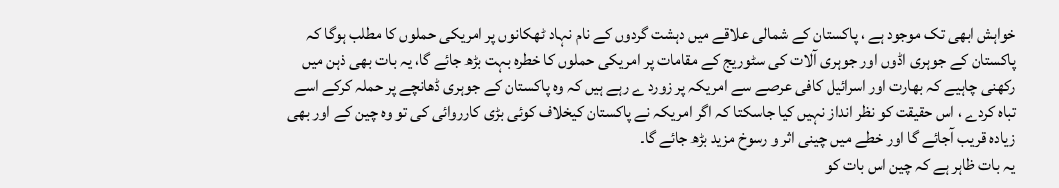خواہش ابھی تک موجود ہے ، پاکستان کے شمالی علاقے میں دہشت گردوں کے نام نہاد ٹھکانوں پر امریکی حملوں کا مطلب ہوگا کہ پاکستان کے جوہری اڈوں اور جوہری آلات کی سٹوریج کے مقامات پر امریکی حملوں کا خطرہ بہت بڑھ جائے گا، یہ بات بھی ذہن میں رکھنی چاہیے کہ بھارت اور اسرائیل کافی عرصے سے امریکہ پر زورد ے رہے ہیں کہ وہ پاکستان کے جوہری ڈھانچے پر حملہ کرکے اسے تباہ کردے ، اس حقیقت کو نظر انداز نہیں کیا جاسکتا کہ اگر امریکہ نے پاکستان کیخلاف کوئی بڑی کارروائی کی تو وہ چین کے اور بھی زیادہ قریب آجائے گا اور خطے میں چینی اثر و رسوخ مزید بڑھ جائے گا۔
یہ بات ظاہر ہے کہ چین اس بات کو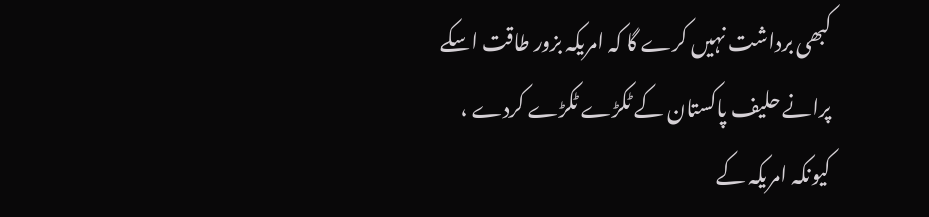کبھی برداشت نہیں کرے گا کہ امریکہ بزور طاقت اسکے پرانے حلیف پاکستان کے ٹکڑے ٹکڑے کردے ، کیونکہ امریکہ کے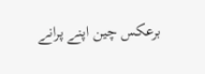برعکس چین اپنے پرانے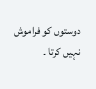دوستوں کو فراموش نہیں کرتا ۔